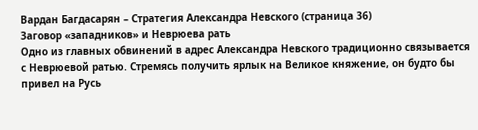Вардан Багдасарян – Стратегия Александра Невского (страница 36)
Заговор «западников» и Неврюева рать
Одно из главных обвинений в адрес Александра Невского традиционно связывается с Неврюевой ратью. Стремясь получить ярлык на Великое княжение, он будто бы привел на Русь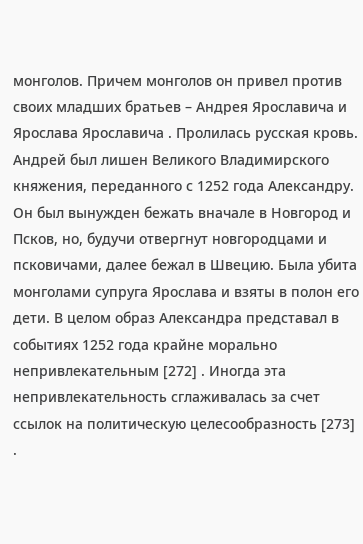монголов. Причем монголов он привел против своих младших братьев – Андрея Ярославича и Ярослава Ярославича . Пролилась русская кровь. Андрей был лишен Великого Владимирского княжения, переданного с 1252 года Александру. Он был вынужден бежать вначале в Новгород и Псков, но, будучи отвергнут новгородцами и псковичами, далее бежал в Швецию. Была убита монголами супруга Ярослава и взяты в полон его дети. В целом образ Александра представал в событиях 1252 года крайне морально непривлекательным [272] . Иногда эта непривлекательность сглаживалась за счет ссылок на политическую целесообразность [273] .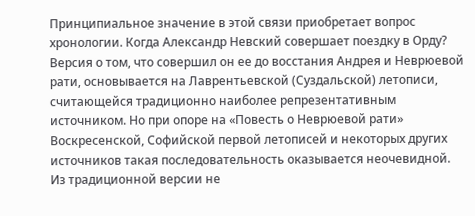Принципиальное значение в этой связи приобретает вопрос хронологии. Когда Александр Невский совершает поездку в Орду? Версия о том, что совершил он ее до восстания Андрея и Неврюевой рати, основывается на Лаврентьевской (Суздальской) летописи, считающейся традиционно наиболее репрезентативным источником. Но при опоре на «Повесть о Неврюевой рати» Воскресенской, Софийской первой летописей и некоторых других источников такая последовательность оказывается неочевидной.
Из традиционной версии не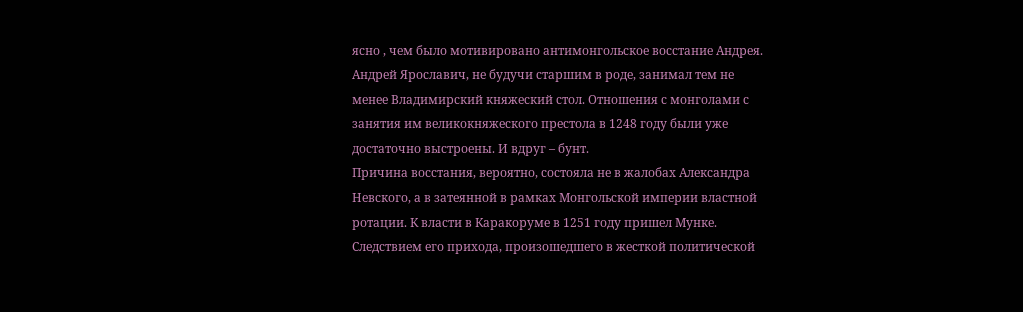ясно , чем было мотивировано антимонгольское восстание Андрея. Андрей Ярославич, не будучи старшим в роде, занимал тем не менее Владимирский княжеский стол. Отношения с монголами с занятия им великокняжеского престола в 1248 году были уже достаточно выстроены. И вдруг – бунт.
Причина восстания, вероятно, состояла не в жалобах Александра Невского, а в затеянной в рамках Монгольской империи властной ротации. К власти в Каракоруме в 1251 году пришел Мунке. Следствием его прихода, произошедшего в жесткой политической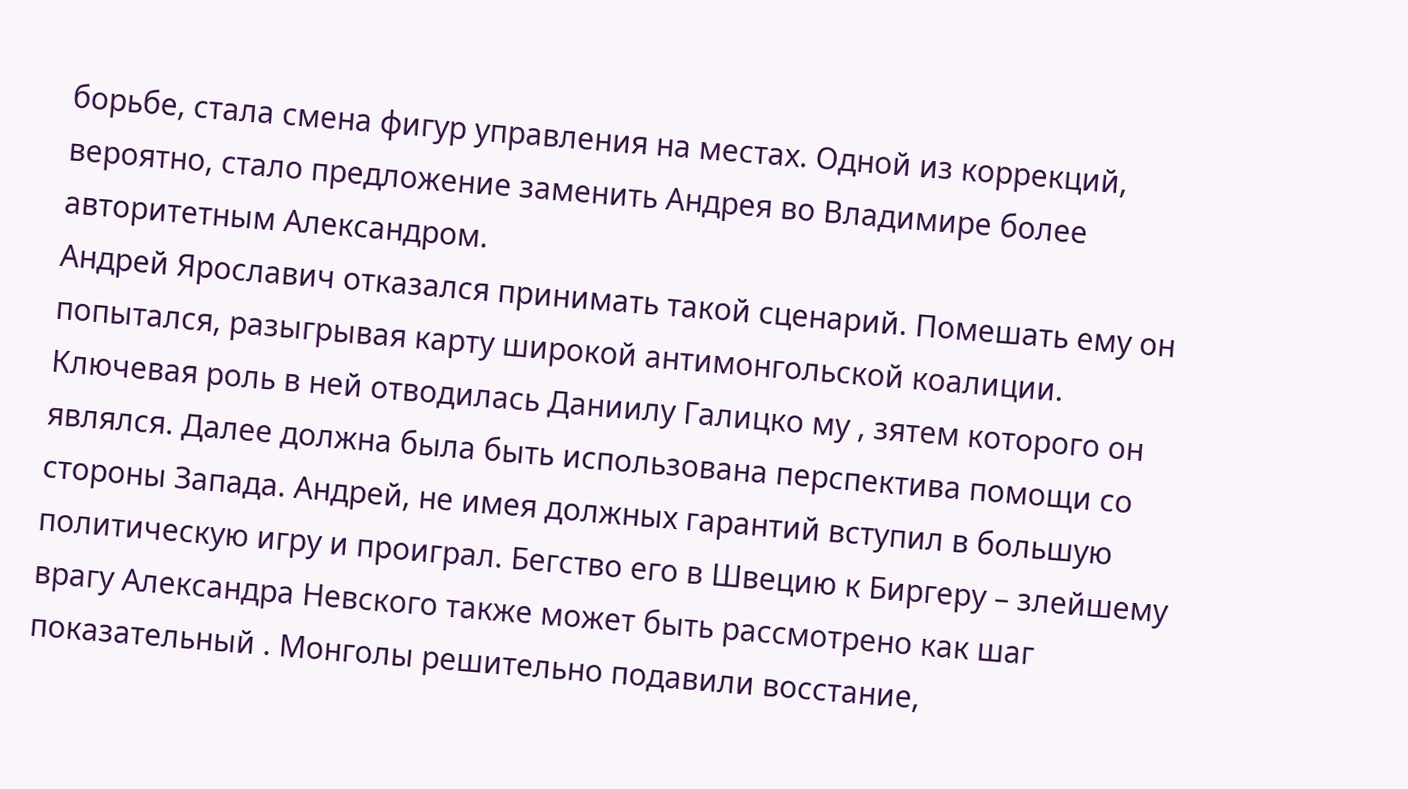борьбе, стала смена фигур управления на местах. Одной из коррекций, вероятно, стало предложение заменить Андрея во Владимире более авторитетным Александром.
Андрей Ярославич отказался принимать такой сценарий. Помешать ему он попытался, разыгрывая карту широкой антимонгольской коалиции. Ключевая роль в ней отводилась Даниилу Галицко му , зятем которого он являлся. Далее должна была быть использована перспектива помощи со стороны Запада. Андрей, не имея должных гарантий вступил в большую политическую игру и проиграл. Бегство его в Швецию к Биргеру – злейшему врагу Александра Невского также может быть рассмотрено как шаг показательный . Монголы решительно подавили восстание,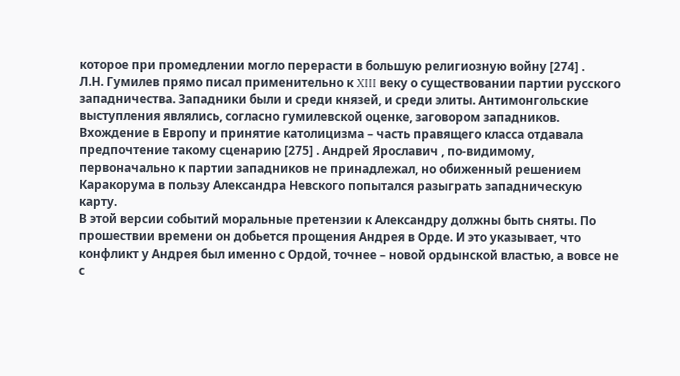которое при промедлении могло перерасти в большую религиозную войну [274] .
Л.Н. Гумилев прямо писал применительно к XIII веку о существовании партии русского западничества. Западники были и среди князей, и среди элиты. Антимонгольские выступления являлись, согласно гумилевской оценке, заговором западников. Вхождение в Европу и принятие католицизма – часть правящего класса отдавала предпочтение такому сценарию [275] . Андрей Ярославич , по-видимому, первоначально к партии западников не принадлежал, но обиженный решением Каракорума в пользу Александра Невского попытался разыграть западническую карту.
В этой версии событий моральные претензии к Александру должны быть сняты. По прошествии времени он добьется прощения Андрея в Орде. И это указывает, что конфликт у Андрея был именно с Ордой, точнее – новой ордынской властью, а вовсе не с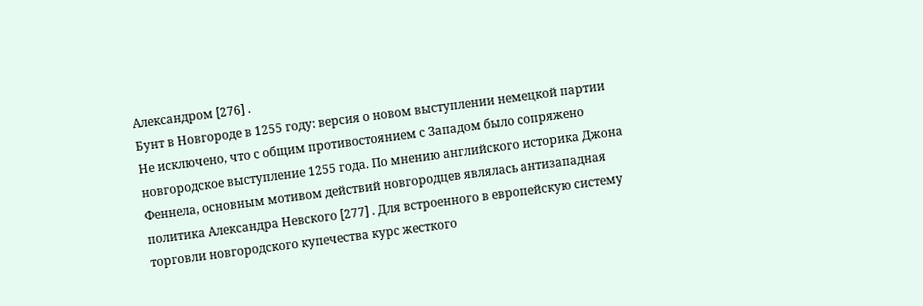Александром [276] .
Бунт в Новгороде в 1255 году: версия о новом выступлении немецкой партии
Не исключено, что с общим противостоянием с Западом было сопряжено новгородское выступление 1255 года. По мнению английского историка Джона Феннела, основным мотивом действий новгородцев являлась антизападная политика Александра Невского [277] . Для встроенного в европейскую систему торговли новгородского купечества курс жесткого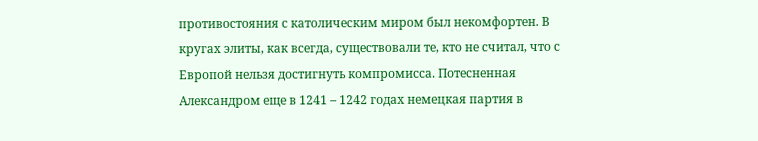противостояния с католическим миром был некомфортен. В кругах элиты, как всегда, существовали те, кто не считал, что с Европой нельзя достигнуть компромисса. Потесненная Александром еще в 1241 – 1242 годах немецкая партия в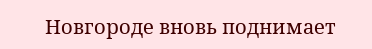Новгороде вновь поднимает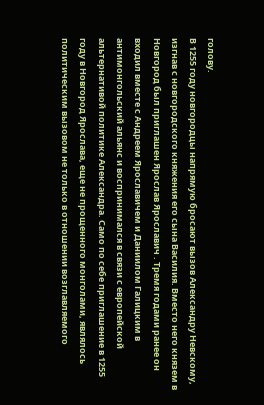голову.
В 1255 году новгородцы напрямую бросают вызов Александру Невскому, изгнав с новгородского княжения его сына Василия. Вместо него князем в Новгород был приглашен Ярослав Ярославич . Тремя годами ранее он входил вместе с Андреем Ярославичем и Даниилом Галицким в антимонгольский альянс и воспринимался в связи с европейской альтернативой политике Александра. Само по себе приглашение в 1255 году в Новгород Ярослава, еще не прощенного монголами, являлось политическим вызовом не только в отношении возглавляемого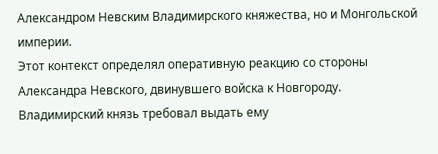Александром Невским Владимирского княжества, но и Монгольской империи.
Этот контекст определял оперативную реакцию со стороны Александра Невского, двинувшего войска к Новгороду. Владимирский князь требовал выдать ему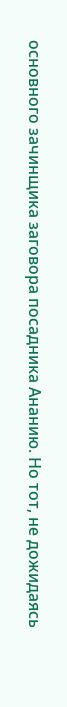основного зачинщика заговора посадника Ананию. Но тот, не дожидаясь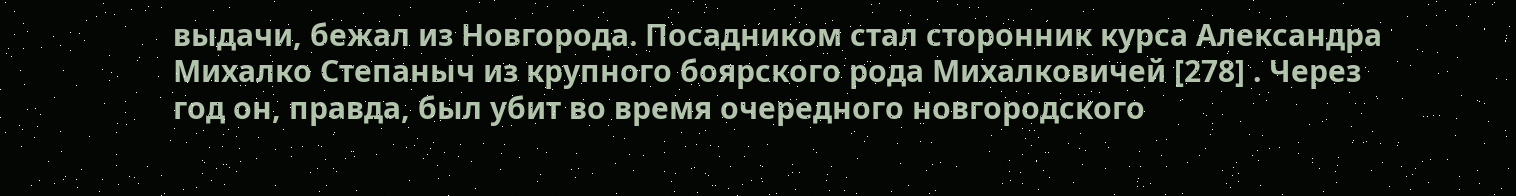выдачи, бежал из Новгорода. Посадником стал сторонник курса Александра Михалко Степаныч из крупного боярского рода Михалковичей [278] . Через год он, правда, был убит во время очередного новгородского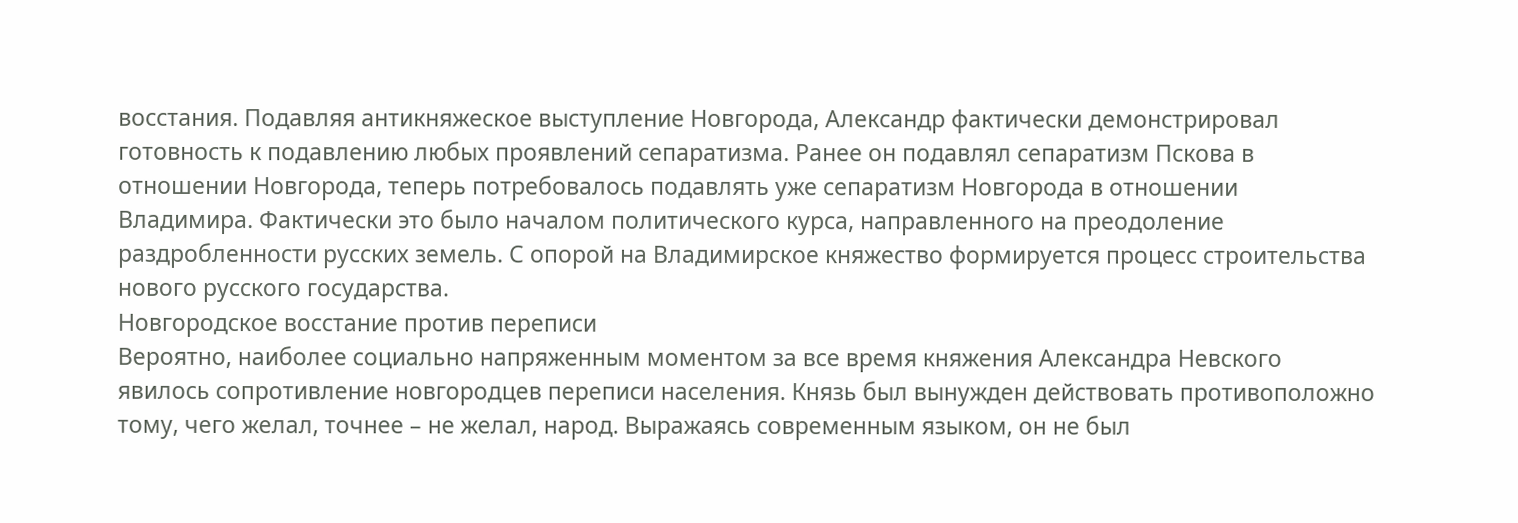восстания. Подавляя антикняжеское выступление Новгорода, Александр фактически демонстрировал готовность к подавлению любых проявлений сепаратизма. Ранее он подавлял сепаратизм Пскова в отношении Новгорода, теперь потребовалось подавлять уже сепаратизм Новгорода в отношении Владимира. Фактически это было началом политического курса, направленного на преодоление раздробленности русских земель. С опорой на Владимирское княжество формируется процесс строительства нового русского государства.
Новгородское восстание против переписи
Вероятно, наиболее социально напряженным моментом за все время княжения Александра Невского явилось сопротивление новгородцев переписи населения. Князь был вынужден действовать противоположно тому, чего желал, точнее – не желал, народ. Выражаясь современным языком, он не был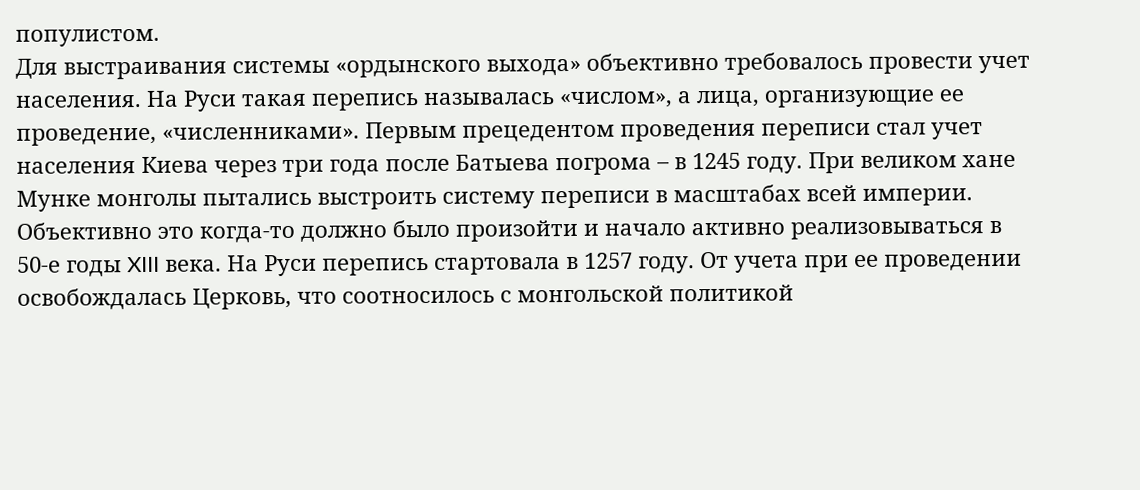популистом.
Для выстраивания системы «ордынского выхода» объективно требовалось провести учет населения. На Руси такая перепись называлась «числом», а лица, организующие ее проведение, «численниками». Первым прецедентом проведения переписи стал учет населения Киева через три года после Батыева погрома – в 1245 году. При великом хане Мунке монголы пытались выстроить систему переписи в масштабах всей империи. Объективно это когда-то должно было произойти и начало активно реализовываться в 50-е годы XIII века. На Руси перепись стартовала в 1257 году. От учета при ее проведении освобождалась Церковь, что соотносилось с монгольской политикой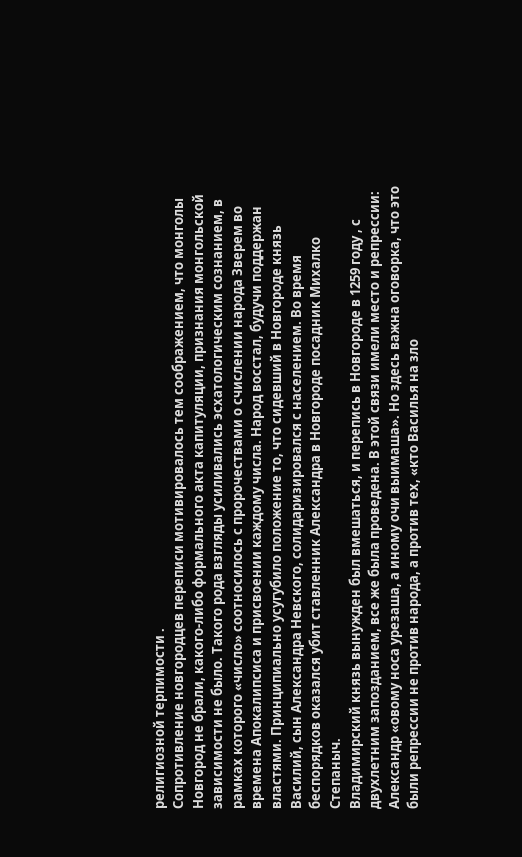религиозной терпимости .
Сопротивление новгородцев переписи мотивировалось тем соображением, что монголы Новгород не брали, какого-либо формального акта капитуляции, признания монгольской зависимости не было. Такого рода взгляды усиливались эсхатологическим сознанием, в рамках которого «число» соотносилось с пророчествами о счислении народа Зверем во времена Апокалипсиса и присвоении каждому числа. Народ восстал, будучи поддержан властями. Принципиально усугубило положение то, что сидевший в Новгороде князь Василий, сын Александра Невского, солидаризировался с населением. Во время беспорядков оказался убит ставленник Александра в Новгороде посадник Михалко Степаныч.
Владимирский князь вынужден был вмешаться, и перепись в Новгороде в 1259 году , с двухлетним запозданием, все же была проведена. В этой связи имели место и репрессии: Александр «овому носа урезаша, а иному очи выимаша». Но здесь важна оговорка, что это были репрессии не против народа, а против тех, «кто Василья на зло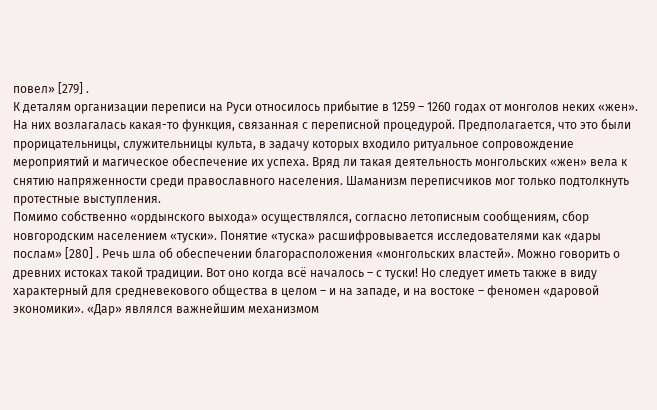повел» [279] .
К деталям организации переписи на Руси относилось прибытие в 1259 – 1260 годах от монголов неких «жен». На них возлагалась какая-то функция, связанная с переписной процедурой. Предполагается, что это были прорицательницы, служительницы культа, в задачу которых входило ритуальное сопровождение мероприятий и магическое обеспечение их успеха. Вряд ли такая деятельность монгольских «жен» вела к снятию напряженности среди православного населения. Шаманизм переписчиков мог только подтолкнуть протестные выступления.
Помимо собственно «ордынского выхода» осуществлялся, согласно летописным сообщениям, сбор новгородским населением «туски». Понятие «туска» расшифровывается исследователями как «дары послам» [280] . Речь шла об обеспечении благорасположения «монгольских властей». Можно говорить о древних истоках такой традиции. Вот оно когда всё началось – с туски! Но следует иметь также в виду характерный для средневекового общества в целом – и на западе, и на востоке – феномен «даровой экономики». «Дар» являлся важнейшим механизмом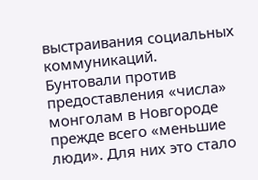выстраивания социальных коммуникаций.
Бунтовали против предоставления «числа» монголам в Новгороде прежде всего «меньшие люди». Для них это стало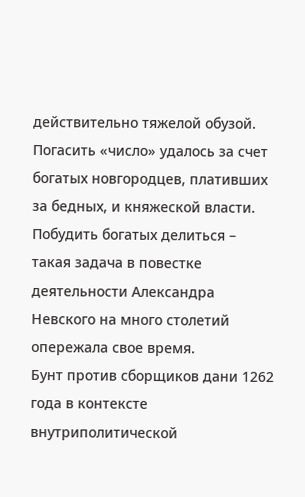действительно тяжелой обузой. Погасить «число» удалось за счет богатых новгородцев, плативших за бедных, и княжеской власти. Побудить богатых делиться – такая задача в повестке деятельности Александра Невского на много столетий опережала свое время.
Бунт против сборщиков дани 1262 года в контексте внутриполитической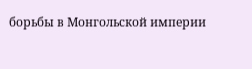борьбы в Монгольской империи